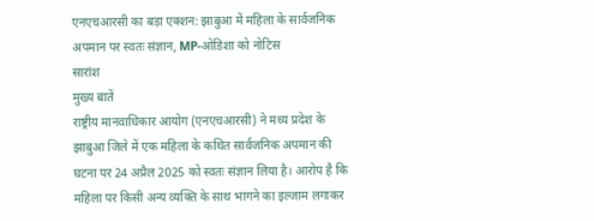एनएचआरसी का बड़ा एक्शन: झाबुआ में महिला के सार्वजनिक अपमान पर स्वतः संज्ञान, MP-ओडिशा को नोटिस
सारांश
मुख्य बातें
राष्ट्रीय मानवाधिकार आयोग (एनएचआरसी) ने मध्य प्रदेश के झाबुआ जिले में एक महिला के कथित सार्वजनिक अपमान की घटना पर 24 अप्रैल 2025 को स्वतः संज्ञान लिया है। आरोप है कि महिला पर किसी अन्य व्यक्ति के साथ भागने का इल्जाम लगाकर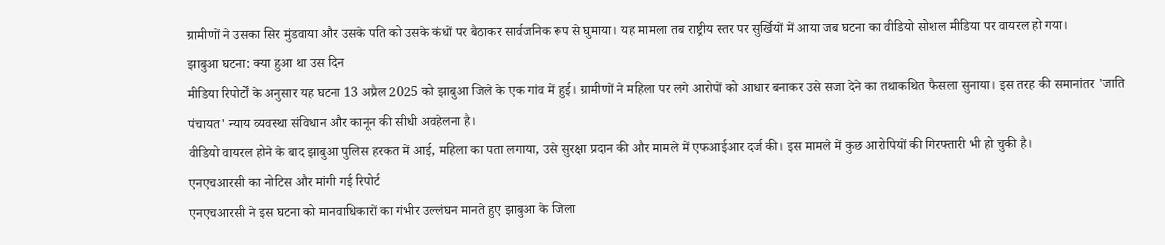ग्रामीणों ने उसका सिर मुंडवाया और उसके पति को उसके कंधों पर बैठाकर सार्वजनिक रूप से घुमाया। यह मामला तब राष्ट्रीय स्तर पर सुर्खियों में आया जब घटना का वीडियो सोशल मीडिया पर वायरल हो गया।
झाबुआ घटना: क्या हुआ था उस दिन
मीडिया रिपोर्टों के अनुसार यह घटना 13 अप्रैल 2025 को झाबुआ जिले के एक गांव में हुई। ग्रामीणों ने महिला पर लगे आरोपों को आधार बनाकर उसे सजा देने का तथाकथित फैसला सुनाया। इस तरह की समानांतर 'जाति पंचायत' न्याय व्यवस्था संविधान और कानून की सीधी अवहेलना है।
वीडियो वायरल होने के बाद झाबुआ पुलिस हरकत में आई, महिला का पता लगाया, उसे सुरक्षा प्रदान की और मामले में एफआईआर दर्ज की। इस मामले में कुछ आरोपियों की गिरफ्तारी भी हो चुकी है।
एनएचआरसी का नोटिस और मांगी गई रिपोर्ट
एनएचआरसी ने इस घटना को मानवाधिकारों का गंभीर उल्लंघन मानते हुए झाबुआ के जिला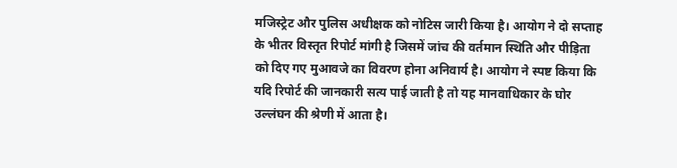मजिस्ट्रेट और पुलिस अधीक्षक को नोटिस जारी किया है। आयोग ने दो सप्ताह के भीतर विस्तृत रिपोर्ट मांगी है जिसमें जांच की वर्तमान स्थिति और पीड़िता को दिए गए मुआवजे का विवरण होना अनिवार्य है। आयोग ने स्पष्ट किया कि यदि रिपोर्ट की जानकारी सत्य पाई जाती है तो यह मानवाधिकार के घोर उल्लंघन की श्रेणी में आता है।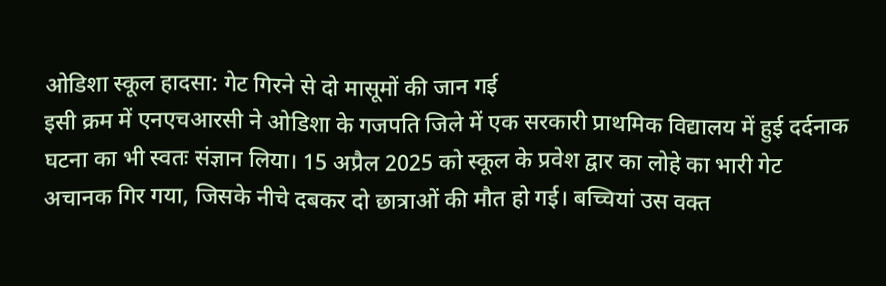ओडिशा स्कूल हादसा: गेट गिरने से दो मासूमों की जान गई
इसी क्रम में एनएचआरसी ने ओडिशा के गजपति जिले में एक सरकारी प्राथमिक विद्यालय में हुई दर्दनाक घटना का भी स्वतः संज्ञान लिया। 15 अप्रैल 2025 को स्कूल के प्रवेश द्वार का लोहे का भारी गेट अचानक गिर गया, जिसके नीचे दबकर दो छात्राओं की मौत हो गई। बच्चियां उस वक्त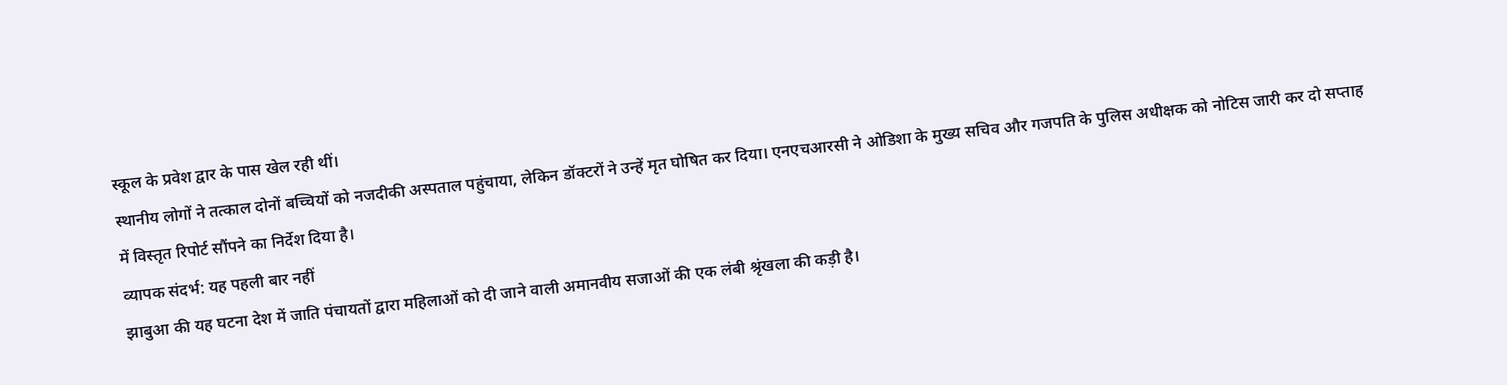स्कूल के प्रवेश द्वार के पास खेल रही थीं।
स्थानीय लोगों ने तत्काल दोनों बच्चियों को नजदीकी अस्पताल पहुंचाया, लेकिन डॉक्टरों ने उन्हें मृत घोषित कर दिया। एनएचआरसी ने ओडिशा के मुख्य सचिव और गजपति के पुलिस अधीक्षक को नोटिस जारी कर दो सप्ताह में विस्तृत रिपोर्ट सौंपने का निर्देश दिया है।
व्यापक संदर्भ: यह पहली बार नहीं
झाबुआ की यह घटना देश में जाति पंचायतों द्वारा महिलाओं को दी जाने वाली अमानवीय सजाओं की एक लंबी श्रृंखला की कड़ी है।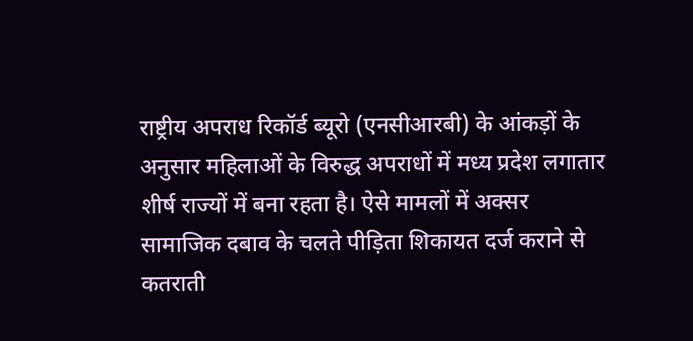राष्ट्रीय अपराध रिकॉर्ड ब्यूरो (एनसीआरबी) के आंकड़ों के अनुसार महिलाओं के विरुद्ध अपराधों में मध्य प्रदेश लगातार शीर्ष राज्यों में बना रहता है। ऐसे मामलों में अक्सर सामाजिक दबाव के चलते पीड़िता शिकायत दर्ज कराने से कतराती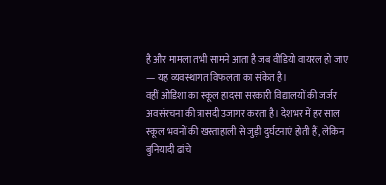है और मामला तभी सामने आता है जब वीडियो वायरल हो जाए — यह व्यवस्थागत विफलता का संकेत है।
वहीं ओडिशा का स्कूल हादसा सरकारी विद्यालयों की जर्जर अवसंरचना की त्रासदी उजागर करता है। देशभर में हर साल स्कूल भवनों की खस्ताहाली से जुड़ी दुर्घटनाएं होती हैं, लेकिन बुनियादी ढांचे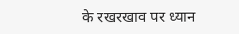के रखरखाव पर ध्यान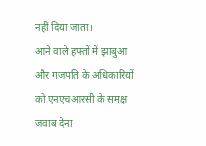नहीं दिया जाता।
आने वाले हफ्तों में झाबुआ और गजपति के अधिकारियों को एनएचआरसी के समक्ष जवाब देना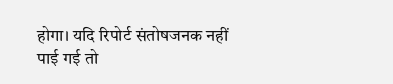होगा। यदि रिपोर्ट संतोषजनक नहीं पाई गई तो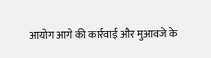आयोग आगे की कार्रवाई और मुआवजे के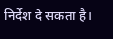निर्देश दे सकता है।